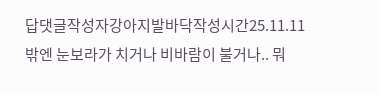답댓글작성자강아지발바닥작성시간25.11.11
밖엔 눈보라가 치거나 비바람이 불거나.. 뭐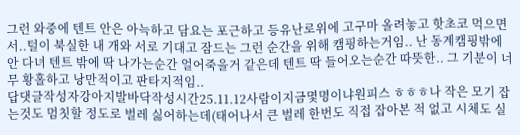그런 와중에 텐트 안은 아늑하고 담요는 포근하고 등유난로위에 고구마 올려놓고 핫초코 먹으면서..털이 북실한 내 개와 서로 기대고 잠드는 그런 순간을 위해 캠핑하는거임.. 난 동계캠핑밖에 안 다녀 텐트 밖에 딱 나가는순간 얼어죽을거 같은데 텐트 딱 들어오는순간 따뜻한.. 그 기분이 너무 황홀하고 낭만적이고 판타지적임..
답댓글작성자강아지발바닥작성시간25.11.12사람이지금몇명이냐원피스 ㅎㅎㅎ나 작은 모기 잡는것도 멈칫할 정도로 벌레 싫어하는데(태어나서 큰 벌레 한번도 직접 잡아본 적 없고 시체도 실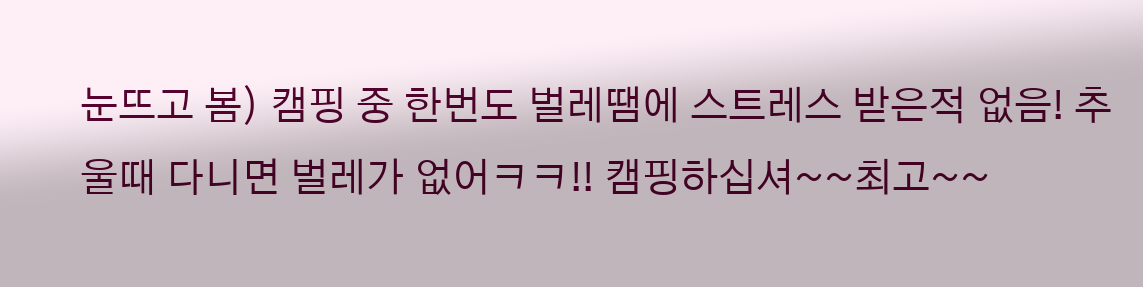눈뜨고 봄) 캠핑 중 한번도 벌레땜에 스트레스 받은적 없음! 추울때 다니면 벌레가 없어ㅋㅋ!! 캠핑하십셔~~최고~~